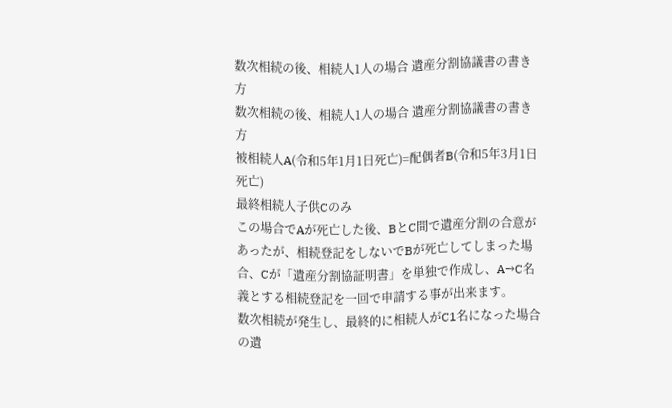数次相続の後、相続人1人の場合 遺産分割協議書の書き方
数次相続の後、相続人1人の場合 遺産分割協議書の書き方
被相続人A(令和5年1月1日死亡)=配偶者B(令和5年3月1日死亡)
最終相続人子供Cのみ
この場合でAが死亡した後、BとC間で遺産分割の合意があったが、相続登記をしないでBが死亡してしまった場合、Cが「遺産分割協証明書」を単独で作成し、A→C名義とする相続登記を一回で申請する事が出来ます。
数次相続が発生し、最終的に相続人がC1名になった場合の遺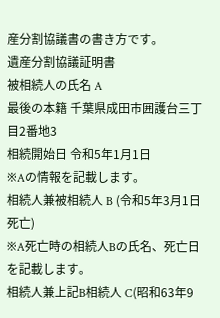産分割協議書の書き方です。
遺産分割協議証明書
被相続人の氏名 A
最後の本籍 千葉県成田市囲護台三丁目2番地3
相続開始日 令和5年1月1日
※Aの情報を記載します。
相続人兼被相続人 B (令和5年3月1日死亡)
※A死亡時の相続人Bの氏名、死亡日を記載します。
相続人兼上記B相続人 C(昭和63年9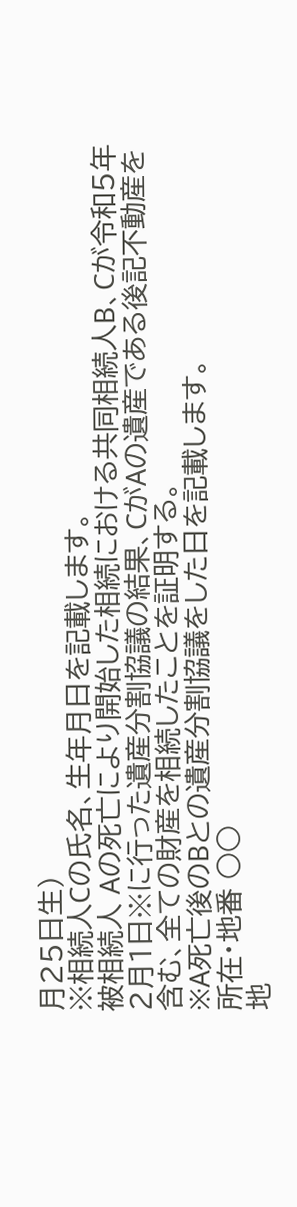月25日生)
※相続人Cの氏名、生年月日を記載します。
被相続人 Aの死亡により開始した相続における共同相続人B、Cが令和5年2月1日※に行った遺産分割協議の結果、CがAの遺産である後記不動産を含む、全ての財産を相続したことを証明する。
※A死亡後のBとの遺産分割協議をした日を記載します。
所在・地番 ○○
地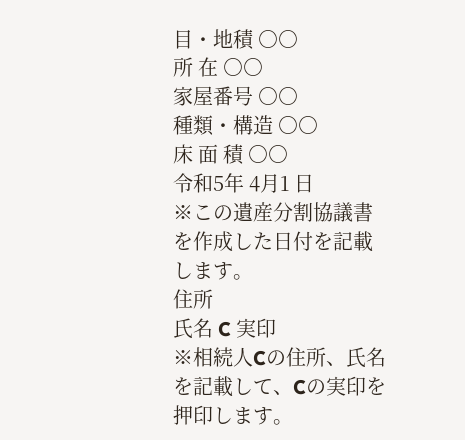目・地積 ○○
所 在 ○○
家屋番号 ○○
種類・構造 ○○
床 面 積 ○○
令和5年 4月1 日
※この遺産分割協議書を作成した日付を記載します。
住所
氏名 C 実印
※相続人Cの住所、氏名を記載して、Cの実印を押印します。